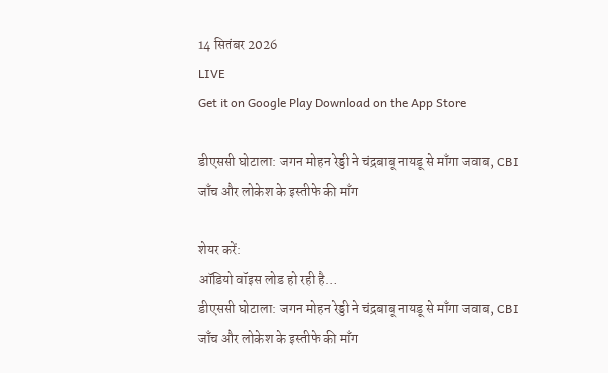14 सितंबर 2026
LIVE
Get it on Google Play Download on the App Store

डीएससी घोटाला: जगन मोहन रेड्डी ने चंद्रबाबू नायडू से माँगा जवाब, CBI जाँच और लोकेश के इस्तीफे की माँग

शेयर करें:
ऑडियो वॉइस लोड हो रही है…
डीएससी घोटाला: जगन मोहन रेड्डी ने चंद्रबाबू नायडू से माँगा जवाब, CBI जाँच और लोकेश के इस्तीफे की माँग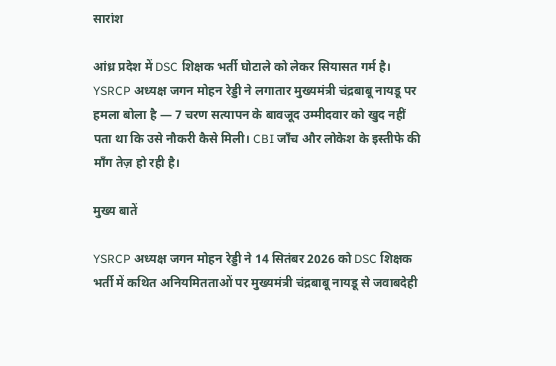सारांश

आंध्र प्रदेश में DSC शिक्षक भर्ती घोटाले को लेकर सियासत गर्म है। YSRCP अध्यक्ष जगन मोहन रेड्डी ने लगातार मुख्यमंत्री चंद्रबाबू नायडू पर हमला बोला है — 7 चरण सत्यापन के बावजूद उम्मीदवार को खुद नहीं पता था कि उसे नौकरी कैसे मिली। CBI जाँच और लोकेश के इस्तीफे की माँग तेज़ हो रही है।

मुख्य बातें

YSRCP अध्यक्ष जगन मोहन रेड्डी ने 14 सितंबर 2026 को DSC शिक्षक भर्ती में कथित अनियमितताओं पर मुख्यमंत्री चंद्रबाबू नायडू से जवाबदेही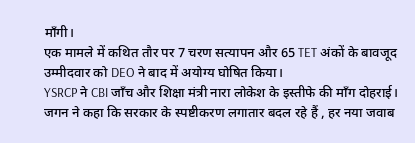माँगी।
एक मामले में कथित तौर पर 7 चरण सत्यापन और 65 TET अंकों के बावजूद उम्मीदवार को DEO ने बाद में अयोग्य घोषित किया।
YSRCP ने CBI जाँच और शिक्षा मंत्री नारा लोकेश के इस्तीफे की माँग दोहराई।
जगन ने कहा कि सरकार के स्पष्टीकरण लगातार बदल रहे हैं , हर नया जवाब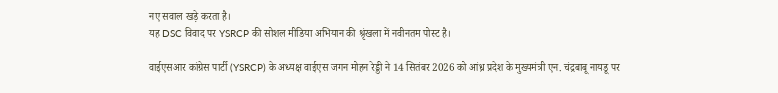नए सवाल खड़े करता है।
यह DSC विवाद पर YSRCP की सोशल मीडिया अभियान की श्रृंखला में नवीनतम पोस्ट है।

वाईएसआर कांग्रेस पार्टी (YSRCP) के अध्यक्ष वाईएस जगन मोहन रेड्डी ने 14 सितंबर 2026 को आंध्र प्रदेश के मुख्यमंत्री एन. चंद्रबाबू नायडू पर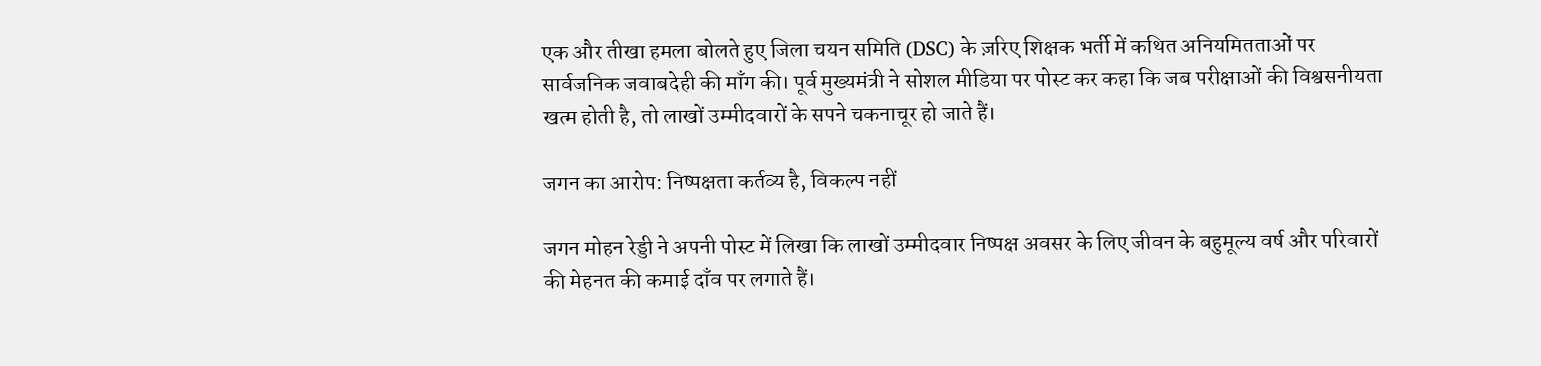एक और तीखा हमला बोलते हुए जिला चयन समिति (DSC) के ज़रिए शिक्षक भर्ती में कथित अनियमितताओं पर सार्वजनिक जवाबदेही की माँग की। पूर्व मुख्यमंत्री ने सोशल मीडिया पर पोस्ट कर कहा कि जब परीक्षाओं की विश्वसनीयता खत्म होती है, तो लाखों उम्मीदवारों के सपने चकनाचूर हो जाते हैं।

जगन का आरोप: निष्पक्षता कर्तव्य है, विकल्प नहीं

जगन मोहन रेड्डी ने अपनी पोस्ट में लिखा कि लाखों उम्मीदवार निष्पक्ष अवसर के लिए जीवन के बहुमूल्य वर्ष और परिवारों की मेहनत की कमाई दाँव पर लगाते हैं।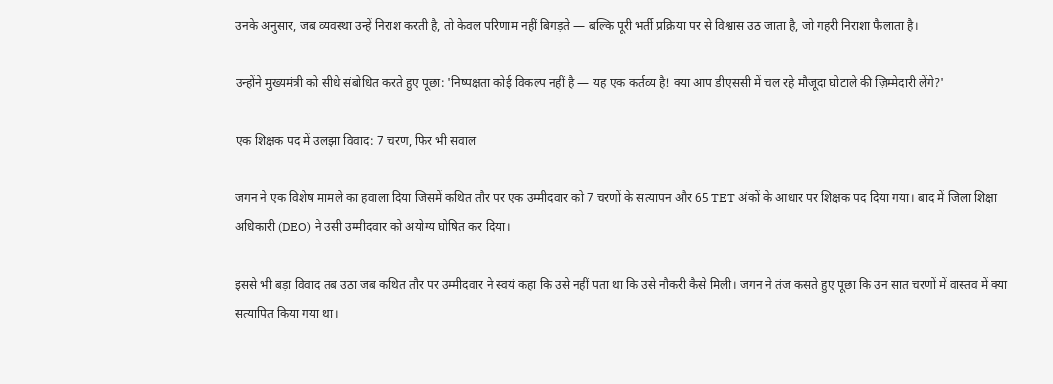उनके अनुसार, जब व्यवस्था उन्हें निराश करती है, तो केवल परिणाम नहीं बिगड़ते — बल्कि पूरी भर्ती प्रक्रिया पर से विश्वास उठ जाता है, जो गहरी निराशा फैलाता है।

उन्होंने मुख्यमंत्री को सीधे संबोधित करते हुए पूछा: 'निष्पक्षता कोई विकल्प नहीं है — यह एक कर्तव्य है! क्या आप डीएससी में चल रहे मौजूदा घोटाले की ज़िम्मेदारी लेंगे?'

एक शिक्षक पद में उलझा विवाद: 7 चरण, फिर भी सवाल

जगन ने एक विशेष मामले का हवाला दिया जिसमें कथित तौर पर एक उम्मीदवार को 7 चरणों के सत्यापन और 65 TET अंकों के आधार पर शिक्षक पद दिया गया। बाद में जिला शिक्षा अधिकारी (DEO) ने उसी उम्मीदवार को अयोग्य घोषित कर दिया।

इससे भी बड़ा विवाद तब उठा जब कथित तौर पर उम्मीदवार ने स्वयं कहा कि उसे नहीं पता था कि उसे नौकरी कैसे मिली। जगन ने तंज कसते हुए पूछा कि उन सात चरणों में वास्तव में क्या सत्यापित किया गया था।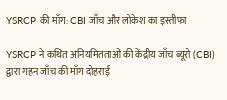YSRCP की माँग: CBI जाँच और लोकेश का इस्तीफा

YSRCP ने कथित अनियमितताओं की केंद्रीय जाँच ब्यूरो (CBI) द्वारा गहन जाँच की माँग दोहराई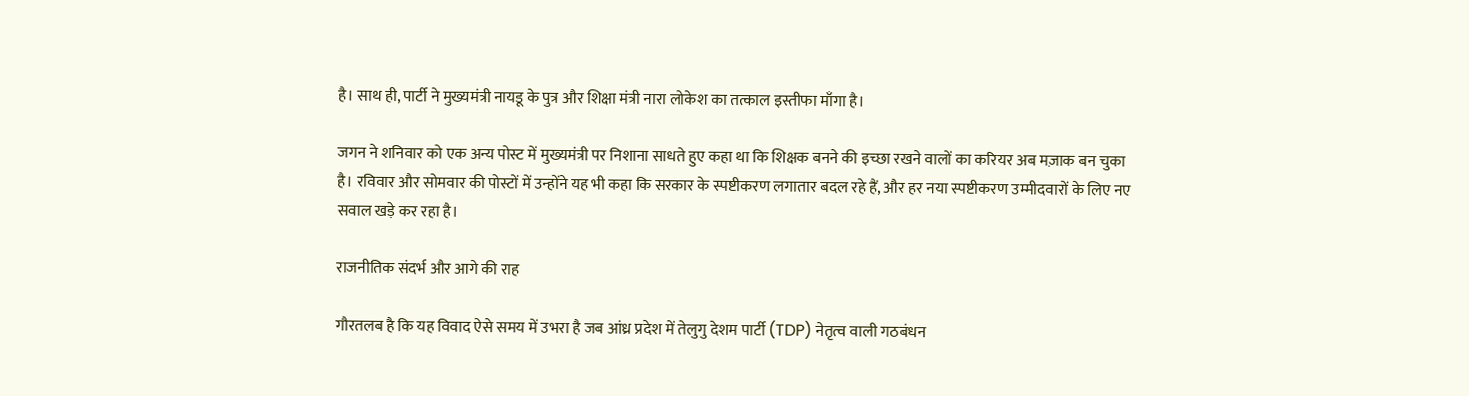है। साथ ही, पार्टी ने मुख्यमंत्री नायडू के पुत्र और शिक्षा मंत्री नारा लोकेश का तत्काल इस्तीफा माँगा है।

जगन ने शनिवार को एक अन्य पोस्ट में मुख्यमंत्री पर निशाना साधते हुए कहा था कि शिक्षक बनने की इच्छा रखने वालों का करियर अब मज़ाक बन चुका है। रविवार और सोमवार की पोस्टों में उन्होंने यह भी कहा कि सरकार के स्पष्टीकरण लगातार बदल रहे हैं, और हर नया स्पष्टीकरण उम्मीदवारों के लिए नए सवाल खड़े कर रहा है।

राजनीतिक संदर्भ और आगे की राह

गौरतलब है कि यह विवाद ऐसे समय में उभरा है जब आंध्र प्रदेश में तेलुगु देशम पार्टी (TDP) नेतृत्व वाली गठबंधन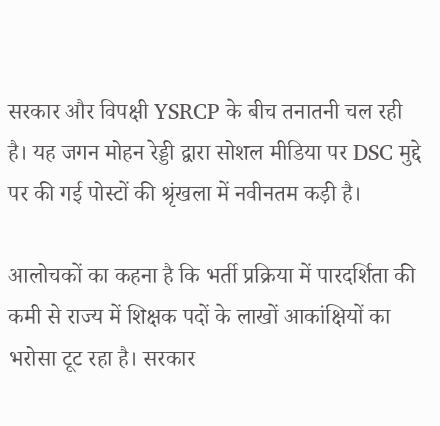सरकार और विपक्षी YSRCP के बीच तनातनी चल रही है। यह जगन मोहन रेड्डी द्वारा सोशल मीडिया पर DSC मुद्दे पर की गई पोस्टों की श्रृंखला में नवीनतम कड़ी है।

आलोचकों का कहना है कि भर्ती प्रक्रिया में पारदर्शिता की कमी से राज्य में शिक्षक पदों के लाखों आकांक्षियों का भरोसा टूट रहा है। सरकार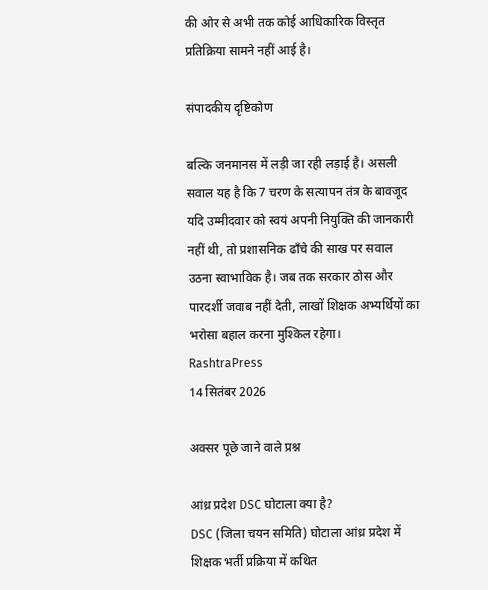की ओर से अभी तक कोई आधिकारिक विस्तृत प्रतिक्रिया सामने नहीं आई है।

संपादकीय दृष्टिकोण

बल्कि जनमानस में लड़ी जा रही लड़ाई है। असली सवाल यह है कि 7 चरण के सत्यापन तंत्र के बावजूद यदि उम्मीदवार को स्वयं अपनी नियुक्ति की जानकारी नहीं थी, तो प्रशासनिक ढाँचे की साख पर सवाल उठना स्वाभाविक है। जब तक सरकार ठोस और पारदर्शी जवाब नहीं देती, लाखों शिक्षक अभ्यर्थियों का भरोसा बहाल करना मुश्किल रहेगा।
RashtraPress
14 सितंबर 2026

अक्सर पूछे जाने वाले प्रश्न

आंध्र प्रदेश DSC घोटाला क्या है?
DSC (जिला चयन समिति) घोटाला आंध्र प्रदेश में शिक्षक भर्ती प्रक्रिया में कथित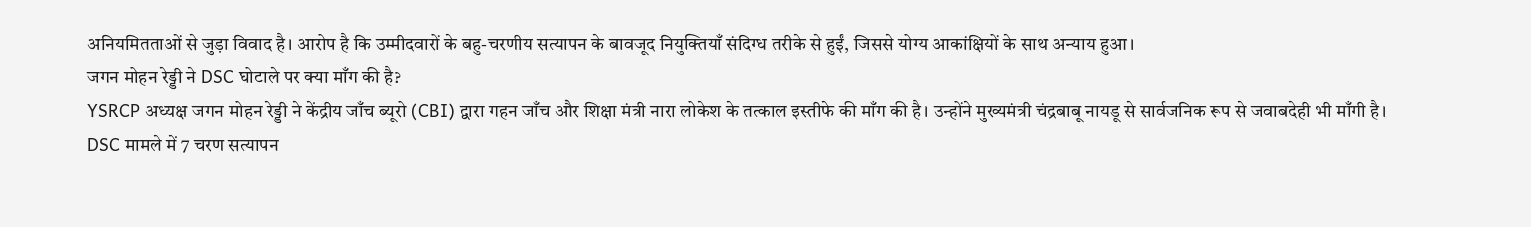अनियमितताओं से जुड़ा विवाद है। आरोप है कि उम्मीदवारों के बहु-चरणीय सत्यापन के बावजूद नियुक्तियाँ संदिग्ध तरीके से हुईं, जिससे योग्य आकांक्षियों के साथ अन्याय हुआ।
जगन मोहन रेड्डी ने DSC घोटाले पर क्या माँग की है?
YSRCP अध्यक्ष जगन मोहन रेड्डी ने केंद्रीय जाँच ब्यूरो (CBI) द्वारा गहन जाँच और शिक्षा मंत्री नारा लोकेश के तत्काल इस्तीफे की माँग की है। उन्होंने मुख्यमंत्री चंद्रबाबू नायडू से सार्वजनिक रूप से जवाबदेही भी माँगी है।
DSC मामले में 7 चरण सत्यापन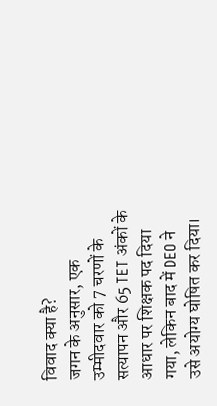विवाद क्या है?
जगन के अनुसार, एक उम्मीदवार को 7 चरणों के सत्यापन और 65 TET अंकों के आधार पर शिक्षक पद दिया गया, लेकिन बाद में DEO ने उसे अयोग्य घोषित कर दिया।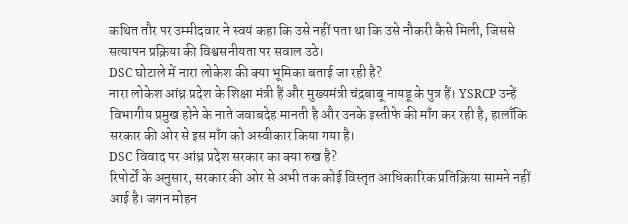कथित तौर पर उम्मीदवार ने स्वयं कहा कि उसे नहीं पता था कि उसे नौकरी कैसे मिली, जिससे सत्यापन प्रक्रिया की विश्वसनीयता पर सवाल उठे।
DSC घोटाले में नारा लोकेश की क्या भूमिका बताई जा रही है?
नारा लोकेश आंध्र प्रदेश के शिक्षा मंत्री हैं और मुख्यमंत्री चंद्रबाबू नायडू के पुत्र हैं। YSRCP उन्हें विभागीय प्रमुख होने के नाते जवाबदेह मानती है और उनके इस्तीफे की माँग कर रही है, हालाँकि सरकार की ओर से इस माँग को अस्वीकार किया गया है।
DSC विवाद पर आंध्र प्रदेश सरकार का क्या रुख है?
रिपोर्टों के अनुसार, सरकार की ओर से अभी तक कोई विस्तृत आधिकारिक प्रतिक्रिया सामने नहीं आई है। जगन मोहन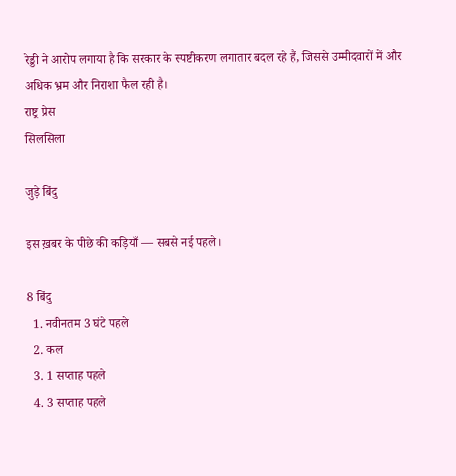रेड्डी ने आरोप लगाया है कि सरकार के स्पष्टीकरण लगातार बदल रहे हैं, जिससे उम्मीदवारों में और अधिक भ्रम और निराशा फैल रही है।
राष्ट्र प्रेस
सिलसिला

जुड़े बिंदु

इस ख़बर के पीछे की कड़ियाँ — सबसे नई पहले।

8 बिंदु
  1. नवीनतम 3 घंटे पहले
  2. कल
  3. 1 सप्ताह पहले
  4. 3 सप्ताह पहले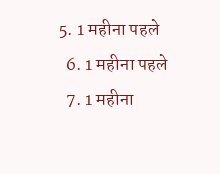5. 1 महीना पहले
  6. 1 महीना पहले
  7. 1 महीना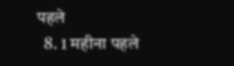पहले
  8. 1 महीना पहले